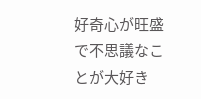好奇心が旺盛で不思議なことが大好き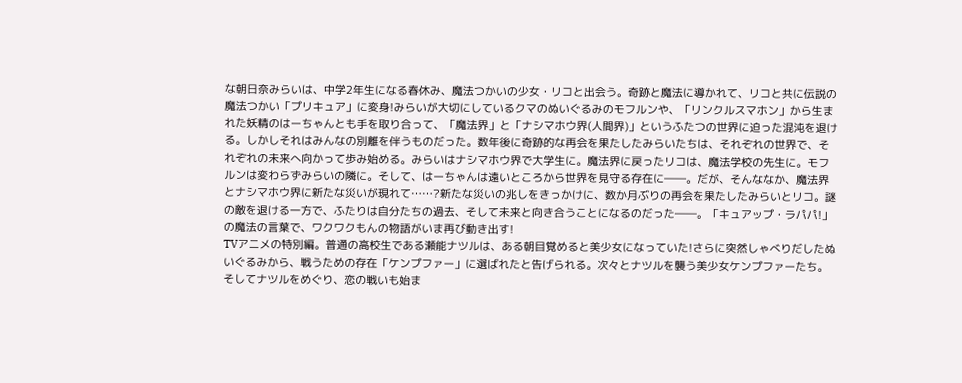な朝日奈みらいは、中学2年生になる春休み、魔法つかいの少女・リコと出会う。奇跡と魔法に導かれて、リコと共に伝説の魔法つかい「プリキュア」に変身!みらいが大切にしているクマのぬいぐるみのモフルンや、「リンクルスマホン」から生まれた妖精のはーちゃんとも手を取り合って、「魔法界」と「ナシマホウ界(人間界)」というふたつの世界に迫った混沌を退ける。しかしそれはみんなの別離を伴うものだった。数年後に奇跡的な再会を果たしたみらいたちは、それぞれの世界で、それぞれの未来へ向かって歩み始める。みらいはナシマホウ界で大学生に。魔法界に戻ったリコは、魔法学校の先生に。モフルンは変わらずみらいの隣に。そして、はーちゃんは遠いところから世界を見守る存在に――。だが、そんななか、魔法界とナシマホウ界に新たな災いが現れて……?新たな災いの兆しをきっかけに、数か月ぶりの再会を果たしたみらいとリコ。謎の敵を退ける一方で、ふたりは自分たちの過去、そして未来と向き合うことになるのだった――。「キュアップ・ラパパ!」の魔法の言葉で、ワクワクもんの物語がいま再び動き出す!
TVアニメの特別編。普通の高校生である瀬能ナツルは、ある朝目覚めると美少女になっていた!さらに突然しゃべりだしたぬいぐるみから、戦うための存在「ケンプファー」に選ばれたと告げられる。次々とナツルを襲う美少女ケンプファーたち。そしてナツルをめぐり、恋の戦いも始ま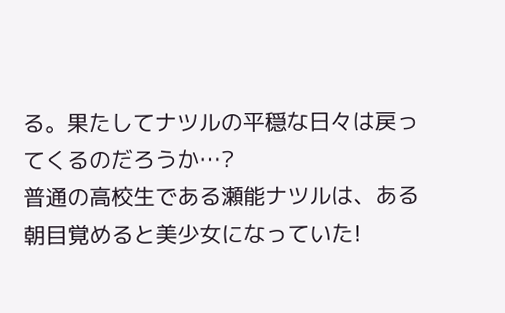る。果たしてナツルの平穏な日々は戻ってくるのだろうか…?
普通の高校生である瀬能ナツルは、ある朝目覚めると美少女になっていた!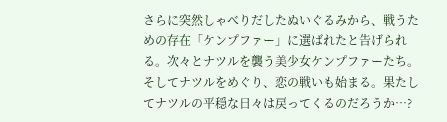さらに突然しゃべりだしたぬいぐるみから、戦うための存在「ケンプファー」に選ばれたと告げられる。次々とナツルを襲う美少女ケンプファーたち。そしてナツルをめぐり、恋の戦いも始まる。果たしてナツルの平穏な日々は戻ってくるのだろうか…?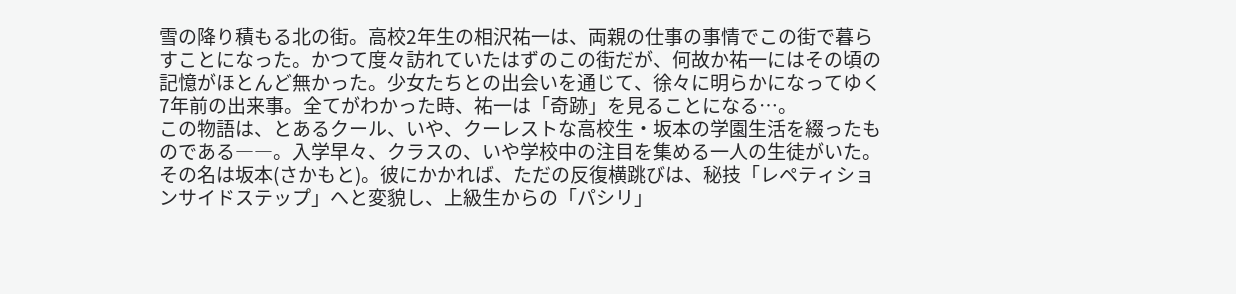雪の降り積もる北の街。高校2年生の相沢祐一は、両親の仕事の事情でこの街で暮らすことになった。かつて度々訪れていたはずのこの街だが、何故か祐一にはその頃の記憶がほとんど無かった。少女たちとの出会いを通じて、徐々に明らかになってゆく7年前の出来事。全てがわかった時、祐一は「奇跡」を見ることになる…。
この物語は、とあるクール、いや、クーレストな高校生・坂本の学園生活を綴ったものである――。入学早々、クラスの、いや学校中の注目を集める一人の生徒がいた。その名は坂本(さかもと)。彼にかかれば、ただの反復横跳びは、秘技「レペティションサイドステップ」へと変貌し、上級生からの「パシリ」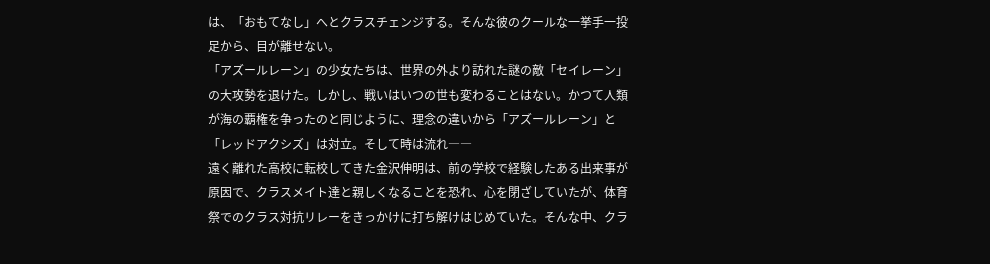は、「おもてなし」へとクラスチェンジする。そんな彼のクールな一挙手一投足から、目が離せない。
「アズールレーン」の少女たちは、世界の外より訪れた謎の敵「セイレーン」の大攻勢を退けた。しかし、戦いはいつの世も変わることはない。かつて人類が海の覇権を争ったのと同じように、理念の違いから「アズールレーン」と「レッドアクシズ」は対立。そして時は流れ――
遠く離れた高校に転校してきた金沢伸明は、前の学校で経験したある出来事が原因で、クラスメイト達と親しくなることを恐れ、心を閉ざしていたが、体育祭でのクラス対抗リレーをきっかけに打ち解けはじめていた。そんな中、クラ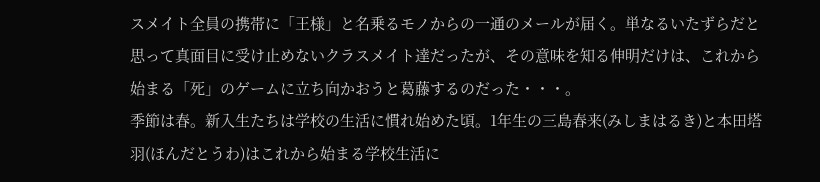スメイト全員の携帯に「王様」と名乗るモノからの一通のメールが届く。単なるいたずらだと思って真面目に受け止めないクラスメイト達だったが、その意味を知る伸明だけは、これから始まる「死」のゲームに立ち向かおうと葛藤するのだった・・・。
季節は春。新入生たちは学校の生活に慣れ始めた頃。1年生の三島春来(みしまはるき)と本田塔羽(ほんだとうわ)はこれから始まる学校生活に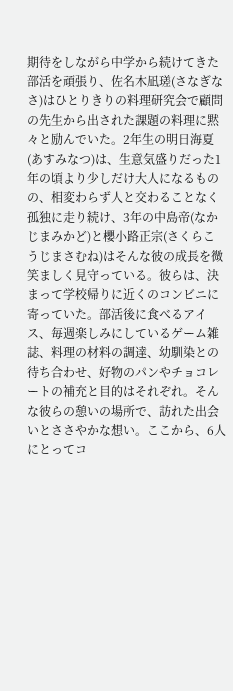期待をしながら中学から続けてきた部活を頑張り、佐名木凪瑳(さなぎなさ)はひとりきりの料理研究会で顧問の先生から出された課題の料理に黙々と励んでいた。2年生の明日海夏(あすみなつ)は、生意気盛りだった1年の頃より少しだけ大人になるものの、相変わらず人と交わることなく孤独に走り続け、3年の中島帝(なかじまみかど)と櫻小路正宗(さくらこうじまさむね)はそんな彼の成長を微笑ましく見守っている。彼らは、決まって学校帰りに近くのコンビニに寄っていた。部活後に食べるアイス、毎週楽しみにしているゲーム雑誌、料理の材料の調達、幼馴染との待ち合わせ、好物のパンやチョコレートの補充と目的はそれぞれ。そんな彼らの憩いの場所で、訪れた出会いとささやかな想い。ここから、6人にとってコ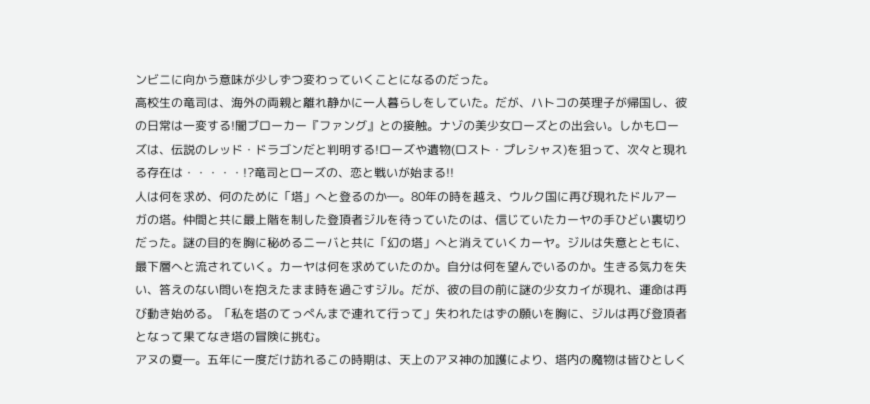ンビニに向かう意味が少しずつ変わっていくことになるのだった。
高校生の竜司は、海外の両親と離れ静かに一人暮らしをしていた。だが、ハトコの英理子が帰国し、彼の日常は一変する!闇ブローカー『ファング』との接触。ナゾの美少女ローズとの出会い。しかもローズは、伝説のレッド・ドラゴンだと判明する!ローズや遺物(ロスト・プレシャス)を狙って、次々と現れる存在は・・・・・!?竜司とローズの、恋と戦いが始まる!!
人は何を求め、何のために「塔」へと登るのか―。80年の時を越え、ウルク国に再び現れたドルアーガの塔。仲間と共に最上階を制した登頂者ジルを待っていたのは、信じていたカーヤの手ひどい裏切りだった。謎の目的を胸に秘めるニーバと共に「幻の塔」へと消えていくカーヤ。ジルは失意とともに、最下層へと流されていく。カーヤは何を求めていたのか。自分は何を望んでいるのか。生きる気力を失い、答えのない問いを抱えたまま時を過ごすジル。だが、彼の目の前に謎の少女カイが現れ、運命は再び動き始める。「私を塔のてっぺんまで連れて行って」失われたはずの願いを胸に、ジルは再び登頂者となって果てなき塔の冒険に挑む。
アヌの夏―。五年に一度だけ訪れるこの時期は、天上のアヌ神の加護により、塔内の魔物は皆ひとしく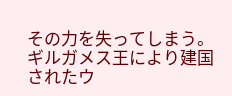その力を失ってしまう。ギルガメス王により建国されたウ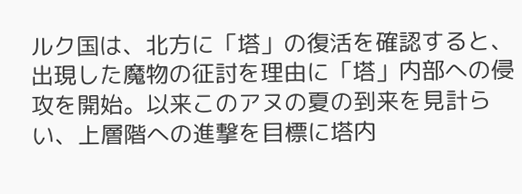ルク国は、北方に「塔」の復活を確認すると、出現した魔物の征討を理由に「塔」内部への侵攻を開始。以来このアヌの夏の到来を見計らい、上層階への進撃を目標に塔内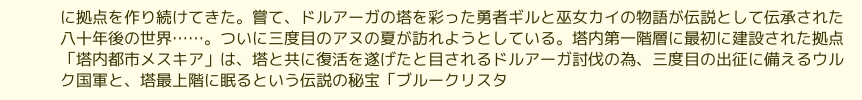に拠点を作り続けてきた。嘗て、ドルアーガの塔を彩った勇者ギルと巫女カイの物語が伝説として伝承された八十年後の世界……。ついに三度目のアヌの夏が訪れようとしている。塔内第一階層に最初に建設された拠点「塔内都市メスキア」は、塔と共に復活を遂げたと目されるドルアーガ討伐の為、三度目の出征に備えるウルク国軍と、塔最上階に眠るという伝説の秘宝「ブルークリスタ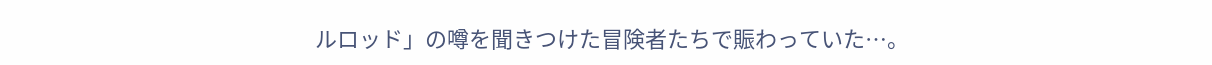ルロッド」の噂を聞きつけた冒険者たちで賑わっていた…。